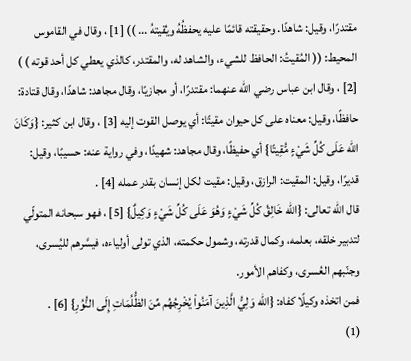مقتدرًا، وقيل: شاهدًا. وحقيقته قائمًا عليه يحفظُهُ ويُقيتهُ ... )) [1] ، وقال في القاموس المحيط: (( المُقيتُ: الحافظ للشيء، والشاهد له، والمقتدر، كالذي يعطي كل أحد قوته ) ) [2] ، وقال ابن عباس رضي الله عنهما: مقتدرًا، أو مجازيًا، وقال مجاهد: شاهدًا، وقال قتادة: حافظًا، وقيل: معناه على كل حيوان مقيتًا: أي يوصل القوت إليه [3] ، وقال ابن كثير: {وَكَانَ الله عَلَى كُلِّ شَيْءٍ مُّقِيتًا} أي حفيظًا، وقال مجاهد: شهيدًا، وفي رواية عنه: حسيبًا، وقيل: قديرًا، وقيل: المقيت: الرازق، وقيل: مقيت لكل إنسان بقدر عمله [4] .
قال الله تعالى: {الله خَالِقُ كُلِّ شَيْءٍ وَهُوَ عَلَى كُلِّ شَيْءٍ وَكِيلٌ} [5] ، فهو سبحانه المتولّي لتدبير خلقه، بعلمه، وكمال قدرته، وشمول حكمته، الذي تولى أولياءه، فيسَّرهم لليُسرى، وجنّبهم العُسرى، وكفاهم الأمور.
فمن اتخذه وكيلًا كفاه: {الله وَلِيُّ الَّذِينَ آمَنُواْ يُخْرِجُهُم مِّنَ الظُّلُمَاتِ إِلَى النُّوُرِ} [6] .
(1)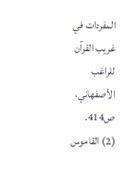المفردات في غريب القرآن للراغب الأصفهاني، ص414.
(2) القاموس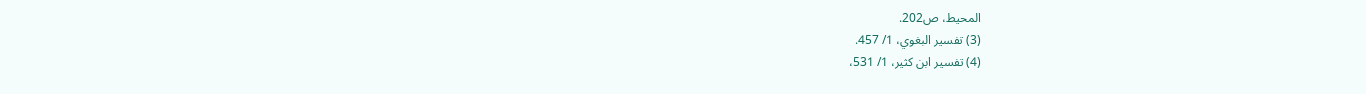المحيط، ص202.
(3) تفسير البغوي، 1/ 457.
(4) تفسير ابن كثير، 1/ 531،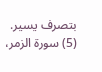بتصرف يسير.
(5) سورة الزمر،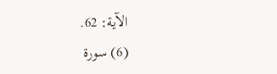الآية: 62.
(6) سورة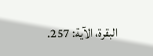البقرة، الآية: 257.